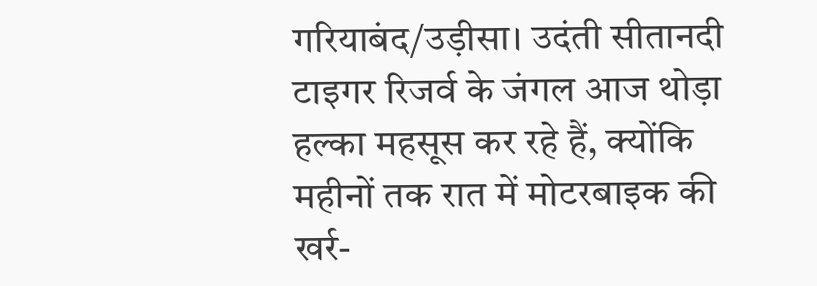गरियाबंद/उड़ीसा। उदंती सीतानदी टाइगर रिजर्व के जंगल आज थोड़ा हल्का महसूस कर रहे हैं, क्योंकि महीनों तक रात में मोटरबाइक की खर्र-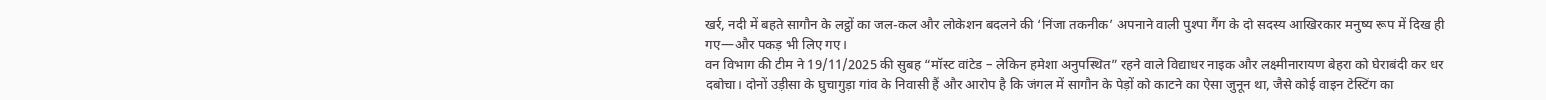खर्र, नदी में बहते सागौन के लट्ठों का जल-कल और लोकेशन बदलने की ‘निंजा तकनीक’ अपनाने वाली पुश्पा गैंग के दो सदस्य आखिरकार मनुष्य रूप में दिख ही गए—और पकड़ भी लिए गए।
वन विभाग की टीम ने 19/11/2025 की सुबह “मॉस्ट वांटेड – लेकिन हमेशा अनुपस्थित” रहने वाले विद्याधर नाइक और लक्ष्मीनारायण बेहरा को घेराबंदी कर धर दबोचा। दोनों उड़ीसा के घुचागुड़ा गांव के निवासी हैं और आरोप है कि जंगल में सागौन के पेड़ों को काटने का ऐसा जुनून था, जैसे कोई वाइन टेस्टिंग का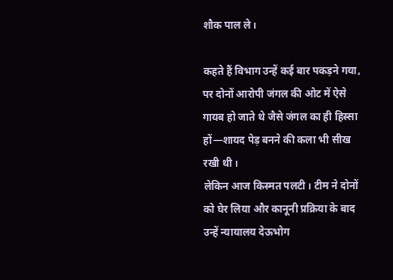शौक पाल ले।

कहते हैं विभाग उन्हें कई बार पकड़ने गया, पर दोनों आरोपी जंगल की ओट में ऐसे गायब हो जाते थे जैसे जंगल का ही हिस्सा हों—शायद पेड़ बनने की कला भी सीख रखी थी।
लेकिन आज किस्मत पलटी। टीम ने दोनों को घेर लिया और कानूनी प्रक्रिया के बाद उन्हें न्यायालय देऊभोग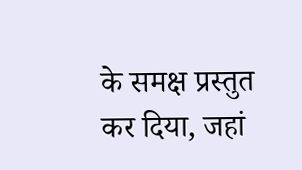के समक्ष प्रस्तुत कर दिया, जहां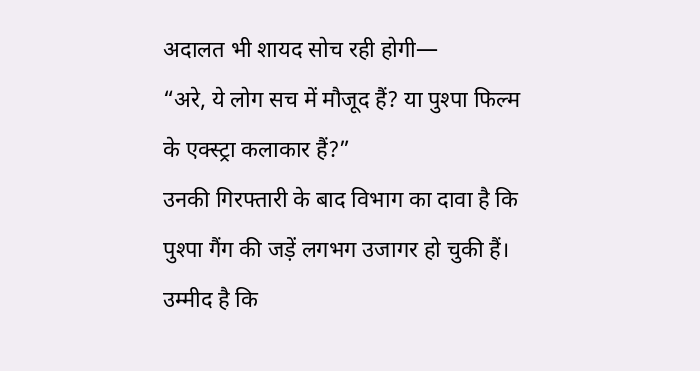अदालत भी शायद सोच रही होगी—
“अरे, ये लोग सच में मौजूद हैं? या पुश्पा फिल्म के एक्स्ट्रा कलाकार हैं?”
उनकी गिरफ्तारी के बाद विभाग का दावा है कि पुश्पा गैंग की जड़ें लगभग उजागर हो चुकी हैं। उम्मीद है कि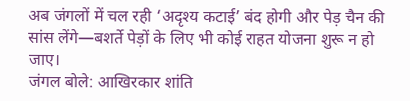अब जंगलों में चल रही ‘अदृश्य कटाई’ बंद होगी और पेड़ चैन की सांस लेंगे—बशर्ते पेड़ों के लिए भी कोई राहत योजना शुरू न हो जाए।
जंगल बोले: आखिरकार शांति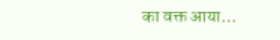का वक्त आया…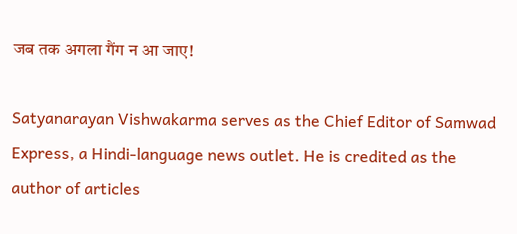जब तक अगला गैंग न आ जाए!

Satyanarayan Vishwakarma serves as the Chief Editor of Samwad Express, a Hindi-language news outlet. He is credited as the author of articles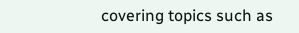covering topics such as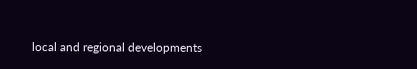local and regional developments